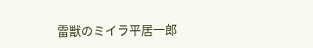雷獣のミイラ平居一郎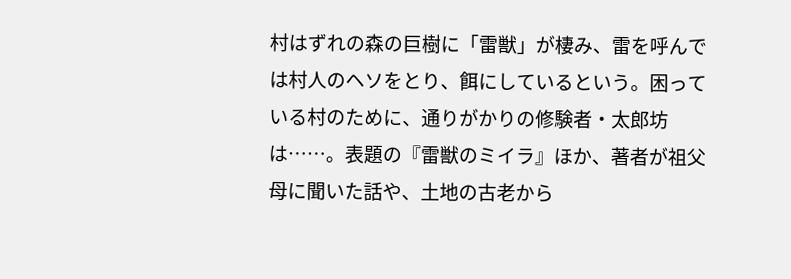村はずれの森の巨樹に「雷獣」が棲み、雷を呼んでは村人のヘソをとり、餌にしているという。困っている村のために、通りがかりの修験者・太郎坊は……。表題の『雷獣のミイラ』ほか、著者が祖父母に聞いた話や、土地の古老から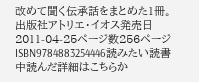改めて聞く伝承話をまとめた1冊。出版社アトリエ・イオス発売日2011-04-25ページ数256ページISBN9784883254446読みたい読書中読んだ詳細はこちらか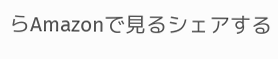らAmazonで見るシェアする